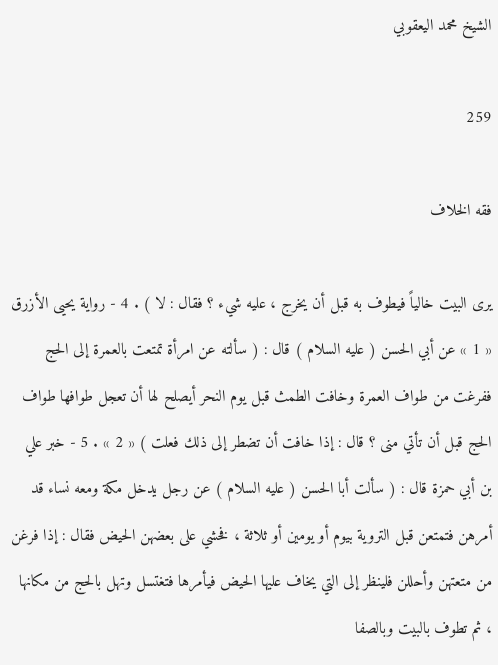الشيخ محمد اليعقوبي

259

فقه الخلاف

يرى البيت خالياً فيطوف به قبل أن يخرج ، عليه شيء ؟ فقال : لا ) . 4 - رواية يحيى الأزرق « 1 » عن أبي الحسن ( عليه السلام ) قال : ( سألته عن امرأة تمتعت بالعمرة إلى الحج ففرغت من طواف العمرة وخافت الطمث قبل يوم النحر أيصلح لها أن تعجل طوافها طواف الحج قبل أن تأتي منى ؟ قال : إذا خافت أن تضطر إلى ذلك فعلت ) « 2 » . 5 - خبر علي بن أبي حمزة قال : ( سألت أبا الحسن ( عليه السلام ) عن رجل يدخل مكة ومعه نساء قد أمرهن فتمتعن قبل التروية بيوم أو يومين أو ثلاثة ، فخشي على بعضهن الحيض فقال : إذا فرغن من متعتهن وأحللن فلينظر إلى التي يخاف عليها الحيض فيأمرها فتغتسل وتهل بالحج من مكانها ، ثم تطوف بالبيت وبالصفا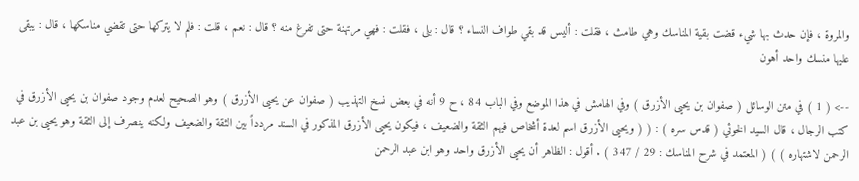والمروة ، فإن حدث بها شيء قضت بقية المناسك وهي طامث ، فقلت : أليس قد بقي طواف النساء ؟ قال : بلى ، فقلت : فهي مرتهنة حتى تفرغ منه ؟ قال : نعم ، قلت : فلم لا يتركها حتى تقضي مناسكها ، قال : يبقى عليها منسك واحد أهون

--> ( 1 ) في متن الوسائل ( صفوان بن يحيى الأزرق ) وفي الهامش في هذا الموضع وفي الباب 84 ، ح 9 أنه في بعض نسخ التهذيب ( صفوان عن يحيى الأزرق ) وهو الصحيح لعدم وجود صفوان بن يحيى الأزرق في كتب الرجال ، قال السيد الخوئي ( قدس سره ) : ( ( ويحيى الأزرق اسم لعدة أشخاص فيهم الثقة والضعيف ، فيكون يحيى الأزرق المذكور في السند مردداً بين الثقة والضعيف ولكنه ينصرف إلى الثقة وهو يحيى بن عبد الرحمن لاشتهاره ) ) ( المعتمد في شرح المناسك : 29 / 347 ) . أقول : الظاهر أن يحيى الأزرق واحد وهو ابن عبد الرحمن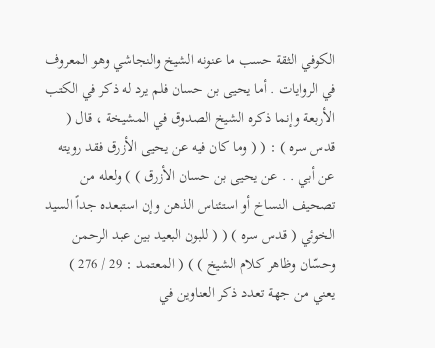الكوفي الثقة حسب ما عنونه الشيخ والنجاشي وهو المعروف في الروايات . أما يحيى بن حسان فلم يرد له ذكر في الكتب الأربعة وإنما ذكره الشيخ الصدوق في المشيخة ، قال ( قدس سره ) : ( ( وما كان فيه عن يحيى الأزرق فقد رويته عن أبي . . عن يحيى بن حسان الأزرق ) ) ولعله من تصحيف النساخ أو استئناس الذهن وإن استبعده جداً السيد الخوئي ( قدس سره ) ( ( للبون البعيد بين عبد الرحمن وحسّان وظاهر كلام الشيخ ) ) ( المعتمد : 29 / 276 ) يعني من جهة تعدد ذكر العناوين في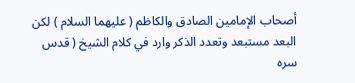أصحاب الإمامين الصادق والكاظم ( عليهما السلام ) لكن البعد مستبعد وتعدد الذكر وارد في كلام الشيخ ( قدس سره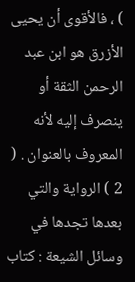) ، فالأقوى أن يحيى الأزرق هو ابن عبد الرحمن الثقة أو ينصرف إليه لأنه المعروف بالعنوان . ( 2 ) الرواية والتي بعدها تجدها في وسائل الشيعة : كتاب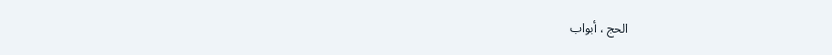الحج ، أبواب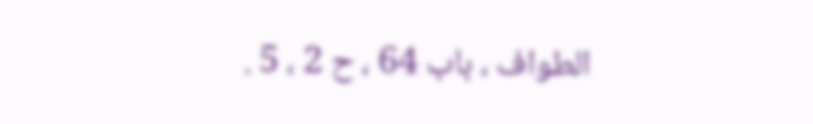الطواف ، باب 64 ، ح 2 ، 5 .